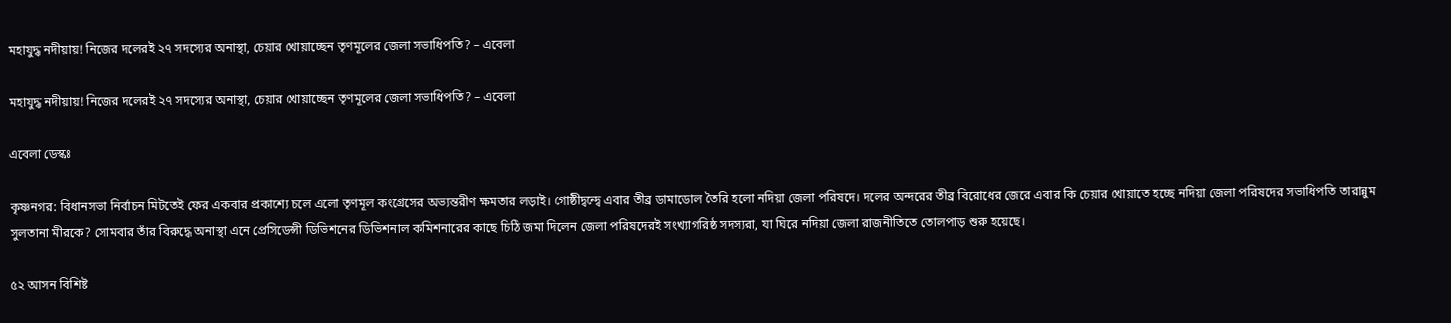মহাযুদ্ধ নদীয়ায়! নিজের দলেরই ২৭ সদস্যের অনাস্থা, চেয়ার খোয়াচ্ছেন তৃণমূলের জেলা সভাধিপতি? – এবেলা

মহাযুদ্ধ নদীয়ায়! নিজের দলেরই ২৭ সদস্যের অনাস্থা, চেয়ার খোয়াচ্ছেন তৃণমূলের জেলা সভাধিপতি? – এবেলা

এবেলা ডেস্কঃ

কৃষ্ণনগর: বিধানসভা নির্বাচন মিটতেই ফের একবার প্রকাশ্যে চলে এলো তৃণমূল কংগ্রেসের অভ্যন্তরীণ ক্ষমতার লড়াই। গোষ্ঠীদ্বন্দ্বে এবার তীব্র ডামাডোল তৈরি হলো নদিয়া জেলা পরিষদে। দলের অন্দরের তীব্র বিরোধের জেরে এবার কি চেয়ার খোয়াতে হচ্ছে নদিয়া জেলা পরিষদের সভাধিপতি তারান্নুম সুলতানা মীরকে? সোমবার তাঁর বিরুদ্ধে অনাস্থা এনে প্রেসিডেন্সী ডিভিশনের ডিভিশনাল কমিশনারের কাছে চিঠি জমা দিলেন জেলা পরিষদেরই সংখ্যাগরিষ্ঠ সদস্যরা, যা ঘিরে নদিয়া জেলা রাজনীতিতে তোলপাড় শুরু হয়েছে।

৫২ আসন বিশিষ্ট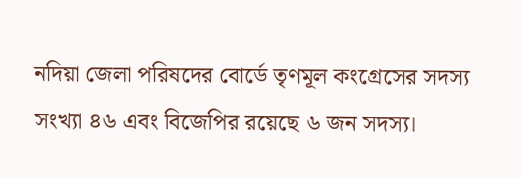নদিয়া জেলা পরিষদের বোর্ডে তৃণমূল কংগ্রেসের সদস্য সংখ্যা ৪৬ এবং বিজেপির রয়েছে ৬ জন সদস্য।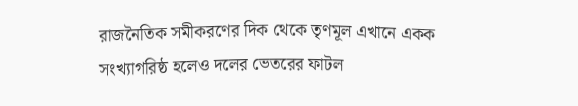রাজনৈতিক সমীকরণের দিক থেকে তৃণমূল এখানে একক সংখ্যাগরিষ্ঠ হলেও দলের ভেতরের ফাটল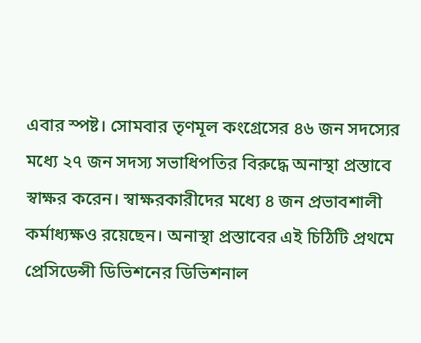এবার স্পষ্ট। সোমবার তৃণমূল কংগ্রেসের ৪৬ জন সদস্যের মধ্যে ২৭ জন সদস্য সভাধিপতির বিরুদ্ধে অনাস্থা প্রস্তাবে স্বাক্ষর করেন। স্বাক্ষরকারীদের মধ্যে ৪ জন প্রভাবশালী কর্মাধ্যক্ষও রয়েছেন। অনাস্থা প্রস্তাবের এই চিঠিটি প্রথমে প্রেসিডেন্সী ডিভিশনের ডিভিশনাল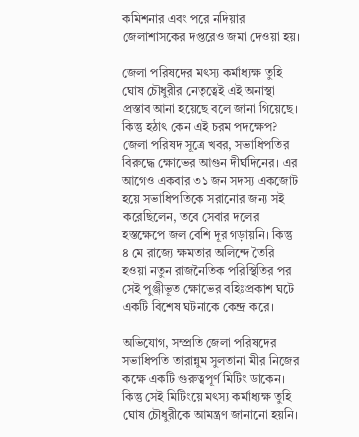কমিশনার এবং পরে নদিয়ার জেলাশাসকের দপ্তরেও জমা দেওয়া হয়।

জেলা পরিষদের মৎস্য কর্মাধ্যক্ষ তুহি ঘোষ চৌধুরীর নেতৃত্বেই এই অনাস্থা প্রস্তাব আনা হয়েছে বলে জানা গিয়েছে। কিন্তু হঠাৎ কেন এই চরম পদক্ষেপ? জেলা পরিষদ সূত্রে খবর, সভাধিপতির বিরুদ্ধে ক্ষোভের আগুন দীর্ঘদিনের। এর আগেও একবার ৩১ জন সদস্য একজোট হয়ে সভাধিপতিকে সরানোর জন্য সই করেছিলেন, তবে সেবার দলের হস্তক্ষেপে জল বেশি দূর গড়ায়নি। কিন্তু ৪ মে রাজ্যে ক্ষমতার অলিন্দে তৈরি হওয়া নতুন রাজনৈতিক পরিস্থিতির পর সেই পুঞ্জীভূত ক্ষোভের বহিঃপ্রকাশ ঘটে একটি বিশেষ ঘটনাকে কেন্দ্র করে।

অভিযোগ, সম্প্রতি জেলা পরিষদের সভাধিপতি তারান্নুম সুলতানা মীর নিজের কক্ষে একটি গুরুত্বপূর্ণ মিটিং ডাকেন। কিন্তু সেই মিটিংয়ে মৎস্য কর্মাধ্যক্ষ তুহি ঘোষ চৌধুরীকে আমন্ত্রণ জানানো হয়নি।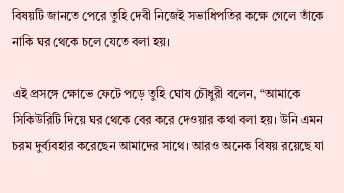বিষয়টি জানতে পেরে তুহি দেবী নিজেই সভাধিপতির কক্ষে গেলে তাঁকে নাকি ঘর থেকে চলে যেতে বলা হয়।

এই প্রসঙ্গে ক্ষোভে ফেটে পড়ে তুহি ঘোষ চৌধুরী বলেন, “আমাকে সিকিউরিটি দিয়ে ঘর থেকে বের করে দেওয়ার কথা বলা হয়। উনি এমন চরম দুর্ব্যবহার করেছেন আমাদের সাথে। আরও অনেক বিষয় রয়েছে যা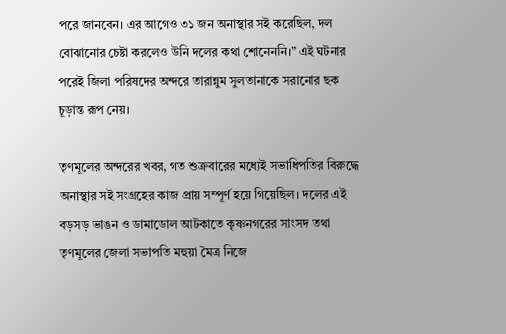পরে জানবেন। এর আগেও ৩১ জন অনাস্থার সই করেছিল, দল বোঝানোর চেষ্টা করলেও উনি দলের কথা শোনেননি।” এই ঘটনার পরেই জিলা পরিষদের অন্দরে তারান্নুম সুলতানাকে সরানোর ছক চূড়ান্ত রূপ নেয়।

তৃণমূলের অন্দরের খবর, গত শুক্রবারের মধ্যেই সভাধিপতির বিরুদ্ধে অনাস্থার সই সংগ্রহের কাজ প্রায় সম্পূর্ণ হয়ে গিয়েছিল। দলের এই বড়সড় ভাঙন ও ডামাডোল আটকাতে কৃষ্ণনগরের সাংসদ তথা তৃণমূলের জেলা সভাপতি মহুয়া মৈত্র নিজে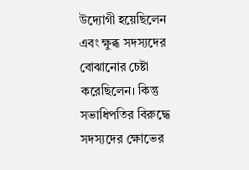উদ্যোগী হয়েছিলেন এবং ক্ষুব্ধ সদস্যদের বোঝানোর চেষ্টা করেছিলেন। কিন্তু সভাধিপতির বিরুদ্ধে সদস্যদের ক্ষোভের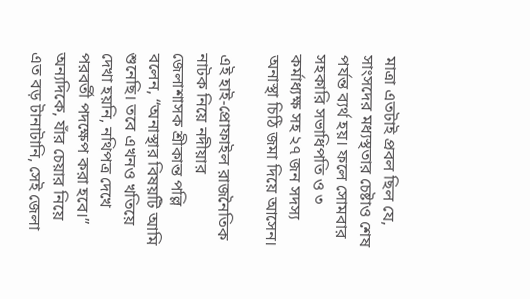মাত্রা এতটাই প্রবল ছিল যে, সাংসদের মধ্যস্থতার চেষ্টাও শেষ পর্যন্ত ব্যর্থ হয়। ফলে সোমবার সহকারি সভাধিপতি ও ৩ কর্মাধ্যক্ষ সহ ২৭ জন সদস্য অনাস্থা চিঠি জমা দিয়ে আসেন।

এই হাই-প্রোফাইল রাজনৈতিক নাটক নিয়ে নদীয়ার জেলাশাসক শ্রীকান্ত পল্লি বলেন, “অনাস্থার বিষয়টি আমি শুনেছি। তবে এখনও খতিয়ে দেখা হয়নি, নথিপত্র দেখে পরবর্তী পদক্ষেপ করা হবে।” অন্যদিকে, যাঁর চেয়ার নিয়ে এত বড় টানাটানি, সেই জেলা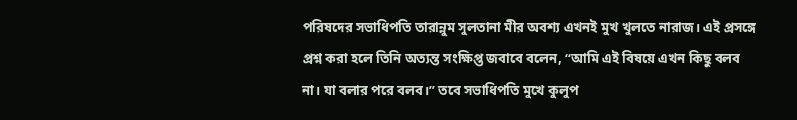পরিষদের সভাধিপতি তারান্নুম সুলতানা মীর অবশ্য এখনই মুখ খুলতে নারাজ। এই প্রসঙ্গে প্রশ্ন করা হলে তিনি অত্যন্ত সংক্ষিপ্ত জবাবে বলেন, “আমি এই বিষয়ে এখন কিছু বলব না। যা বলার পরে বলব।” তবে সভাধিপতি মুখে কুলুপ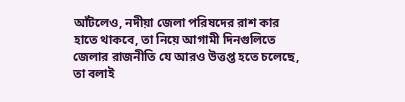আঁটলেও, নদীয়া জেলা পরিষদের রাশ কার হাতে থাকবে, তা নিয়ে আগামী দিনগুলিতে জেলার রাজনীতি যে আরও উত্তপ্ত হতে চলেছে, তা বলাই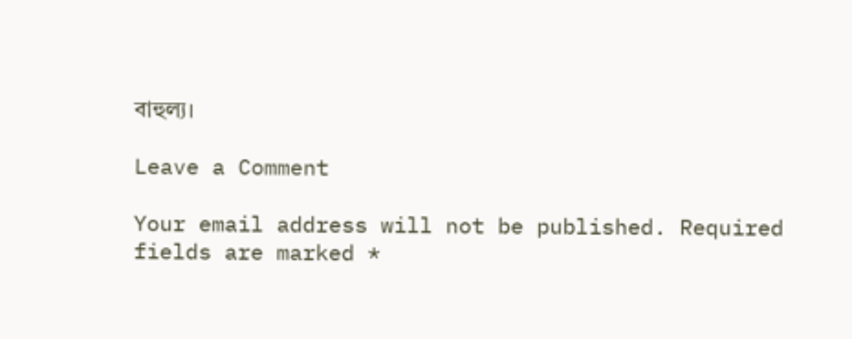বাহুল্য।

Leave a Comment

Your email address will not be published. Required fields are marked *